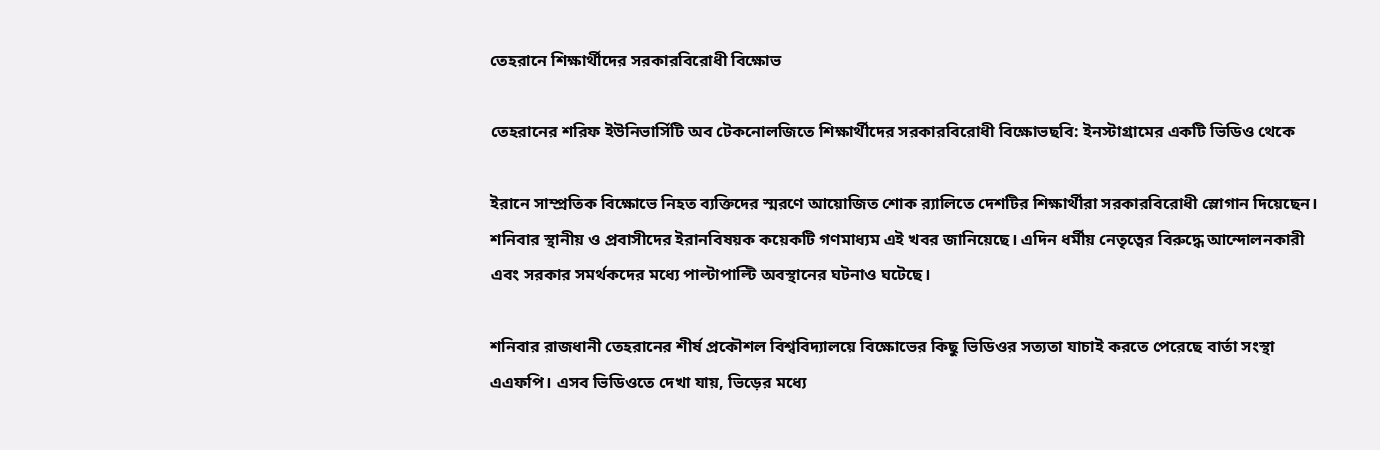তেহরানে শিক্ষার্থীদের সরকারবিরোধী বিক্ষোভ

তেহরানের শরিফ ইউনিভার্সিটি অব টেকনোলজিতে শিক্ষার্থীদের সরকারবিরোধী বিক্ষোভছবি: ইনস্টাগ্রামের একটি ভিডিও থেকে

ইরানে সাম্প্রতিক বিক্ষোভে নিহত ব্যক্তিদের স্মরণে আয়োজিত শোক র‍্যালিতে দেশটির শিক্ষার্থীরা সরকারবিরোধী স্লোগান দিয়েছেন। শনিবার স্থানীয় ও প্রবাসীদের ইরানবিষয়ক কয়েকটি গণমাধ্যম এই খবর জানিয়েছে। এদিন ধর্মীয় নেতৃত্বের বিরুদ্ধে আন্দোলনকারী এবং সরকার সমর্থকদের মধ্যে পাল্টাপাল্টি অবস্থানের ঘটনাও ঘটেছে।

শনিবার রাজধানী তেহরানের শীর্ষ প্রকৌশল বিশ্ববিদ্যালয়ে বিক্ষোভের কিছু ভিডিওর সত্যতা যাচাই করতে পেরেছে বার্তা সংস্থা এএফপি। এসব ভিডিওতে দেখা যায়, ভিড়ের মধ্যে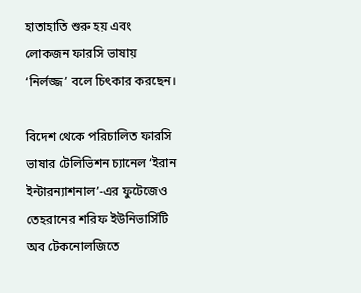হাতাহাতি শুরু হয় এবং লোকজন ফারসি ভাষায় ‘নির্লজ্জ’ বলে চিৎকার করছেন।

বিদেশ থেকে পরিচালিত ফারসি ভাষার টেলিভিশন চ্যানেল ‘ইরান ইন্টারন্যাশনাল’-এর ফুটেজেও তেহরানের শরিফ ইউনিভার্সিটি অব টেকনোলজিতে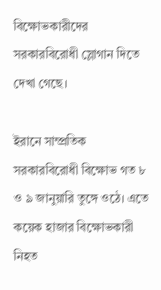বিক্ষোভকারীদের সরকারবিরোধী স্লোগান দিতে দেখা গেছে।

ইরানে সাম্প্রতিক সরকারবিরোধী বিক্ষোভ গত ৮ ও ৯ জানুয়ারি তুঙ্গে ওঠে। এতে কয়েক হাজার বিক্ষোভকারী নিহত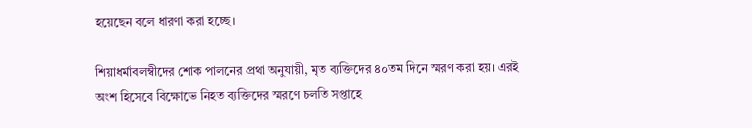হয়েছেন বলে ধারণা করা হচ্ছে।

শিয়াধর্মাবলম্বীদের শোক পালনের প্রথা অনুযায়ী, মৃত ব্যক্তিদের ৪০তম দিনে স্মরণ করা হয়। এরই অংশ হিসেবে বিক্ষোভে নিহত ব্যক্তিদের স্মরণে চলতি সপ্তাহে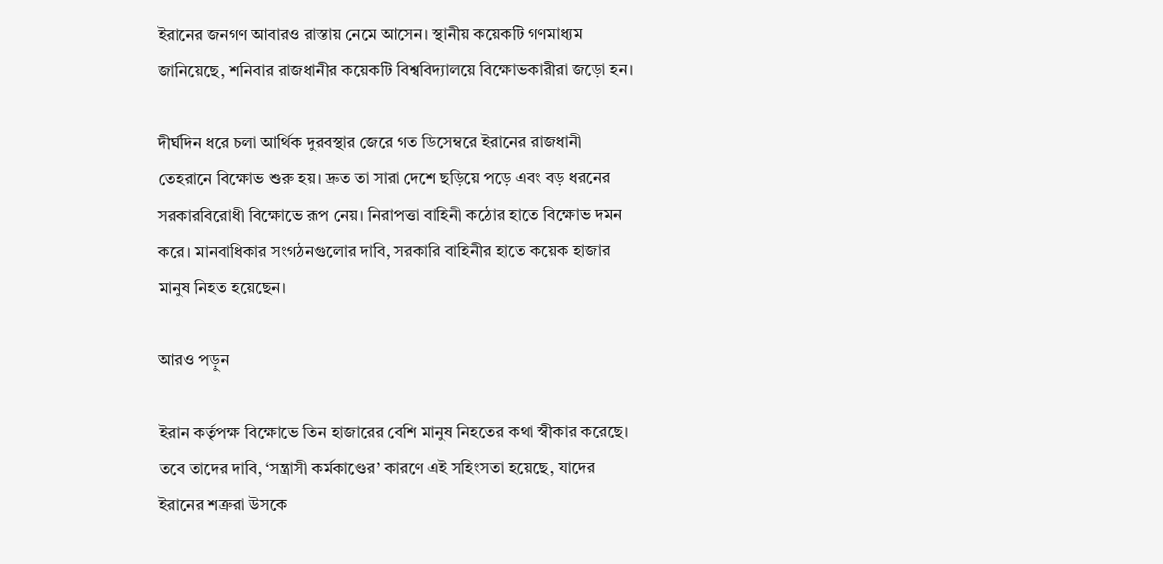ইরানের জনগণ আবারও রাস্তায় নেমে আসেন। স্থানীয় কয়েকটি গণমাধ্যম জানিয়েছে, শনিবার রাজধানীর কয়েকটি বিশ্ববিদ্যালয়ে বিক্ষোভকারীরা জড়ো হন।

দীর্ঘদিন ধরে চলা আর্থিক দুরবস্থার জেরে গত ডিসেম্বরে ইরানের রাজধানী তেহরানে বিক্ষোভ শুরু হয়। দ্রুত তা সারা দেশে ছড়িয়ে পড়ে এবং বড় ধরনের সরকারবিরোধী বিক্ষোভে রূপ নেয়। নিরাপত্তা বাহিনী কঠোর হাতে বিক্ষোভ দমন করে। মানবাধিকার সংগঠনগুলোর দাবি, সরকারি বাহিনীর হাতে কয়েক হাজার মানুষ নিহত হয়েছেন।

আরও পড়ুন

ইরান কর্তৃপক্ষ বিক্ষোভে তিন হাজারের বেশি মানুষ নিহতের কথা স্বীকার করেছে। তবে তাদের দাবি, ‘সন্ত্রাসী কর্মকাণ্ডের’ কারণে এই সহিংসতা হয়েছে, যাদের ইরানের শত্রুরা উসকে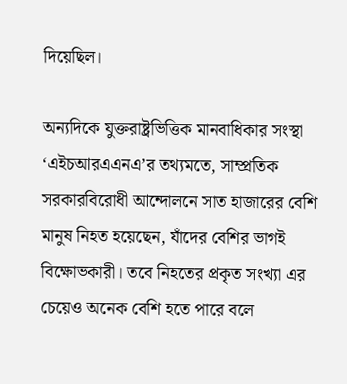দিয়েছিল।

অন্যদিকে যুক্তরাষ্ট্রভিত্তিক মানবাধিকার সংস্থা ‘এইচআরএএনএ’র তথ্যমতে, সাম্প্রতিক সরকারবিরোধী আন্দোলনে সাত হাজারের বেশি মানুষ নিহত হয়েছেন, যাঁদের বেশির ভাগই বিক্ষোভকারী। তবে নিহতের প্রকৃত সংখ্যা এর চেয়েও অনেক বেশি হতে পারে বলে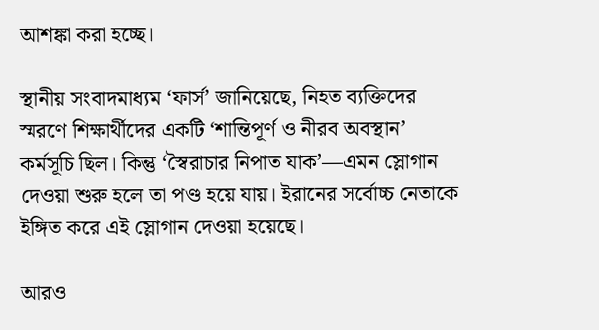আশঙ্কা করা হচ্ছে।

স্থানীয় সংবাদমাধ্যম ‘ফার্স’ জানিয়েছে, নিহত ব্যক্তিদের স্মরণে শিক্ষার্থীদের একটি ‘শান্তিপূর্ণ ও নীরব অবস্থান’ কর্মসূচি ছিল। কিন্তু ‘স্বৈরাচার নিপাত যাক’—এমন স্লোগান দেওয়া শুরু হলে তা পণ্ড হয়ে যায়। ইরানের সর্বোচ্চ নেতাকে ইঙ্গিত করে এই স্লোগান দেওয়া হয়েছে।

আরও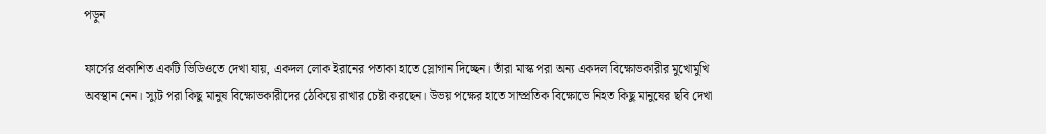পড়ুন

ফার্সের প্রকাশিত একটি ভিডিওতে দেখা যায়, একদল লোক ইরানের পতাকা হাতে স্লোগান দিচ্ছেন। তাঁরা মাস্ক পরা অন্য একদল বিক্ষোভকারীর মুখোমুখি অবস্থান নেন। স্যুট পরা কিছু মানুষ বিক্ষোভকারীদের ঠেকিয়ে রাখার চেষ্টা করছেন। উভয় পক্ষের হাতে সাম্প্রতিক বিক্ষোভে নিহত কিছু মানুষের ছবি দেখা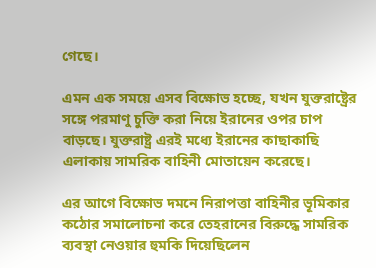গেছে।

এমন এক সময়ে এসব বিক্ষোভ হচ্ছে, যখন যুক্তরাষ্ট্রের সঙ্গে পরমাণু চুক্তি করা নিয়ে ইরানের ওপর চাপ বাড়ছে। যুক্তরাষ্ট্র এরই মধ্যে ইরানের কাছাকাছি এলাকায় সামরিক বাহিনী মোতায়েন করেছে।

এর আগে বিক্ষোভ দমনে নিরাপত্তা বাহিনীর ভূমিকার কঠোর সমালোচনা করে তেহরানের বিরুদ্ধে সামরিক ব্যবস্থা নেওয়ার হুমকি দিয়েছিলেন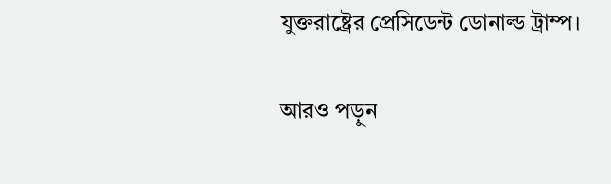যুক্তরাষ্ট্রের প্রেসিডেন্ট ডোনাল্ড ট্রাম্প।

আরও পড়ুন